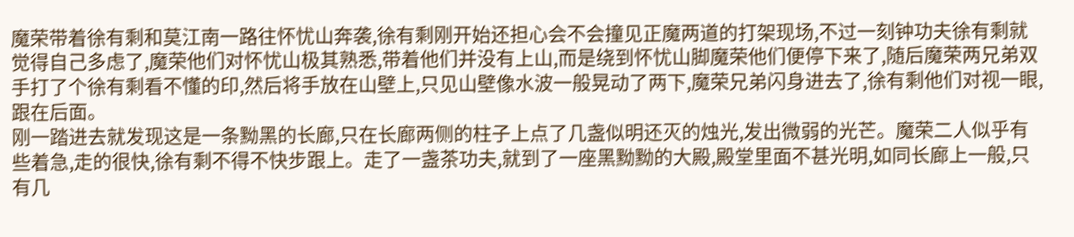魔荣带着徐有剩和莫江南一路往怀忧山奔袭,徐有剩刚开始还担心会不会撞见正魔两道的打架现场,不过一刻钟功夫徐有剩就觉得自己多虑了,魔荣他们对怀忧山极其熟悉,带着他们并没有上山,而是绕到怀忧山脚魔荣他们便停下来了,随后魔荣两兄弟双手打了个徐有剩看不懂的印,然后将手放在山壁上,只见山壁像水波一般晃动了两下,魔荣兄弟闪身进去了,徐有剩他们对视一眼,跟在后面。
刚一踏进去就发现这是一条黝黑的长廊,只在长廊两侧的柱子上点了几盏似明还灭的烛光,发出微弱的光芒。魔荣二人似乎有些着急,走的很快,徐有剩不得不快步跟上。走了一盏茶功夫,就到了一座黑黝黝的大殿,殿堂里面不甚光明,如同长廊上一般,只有几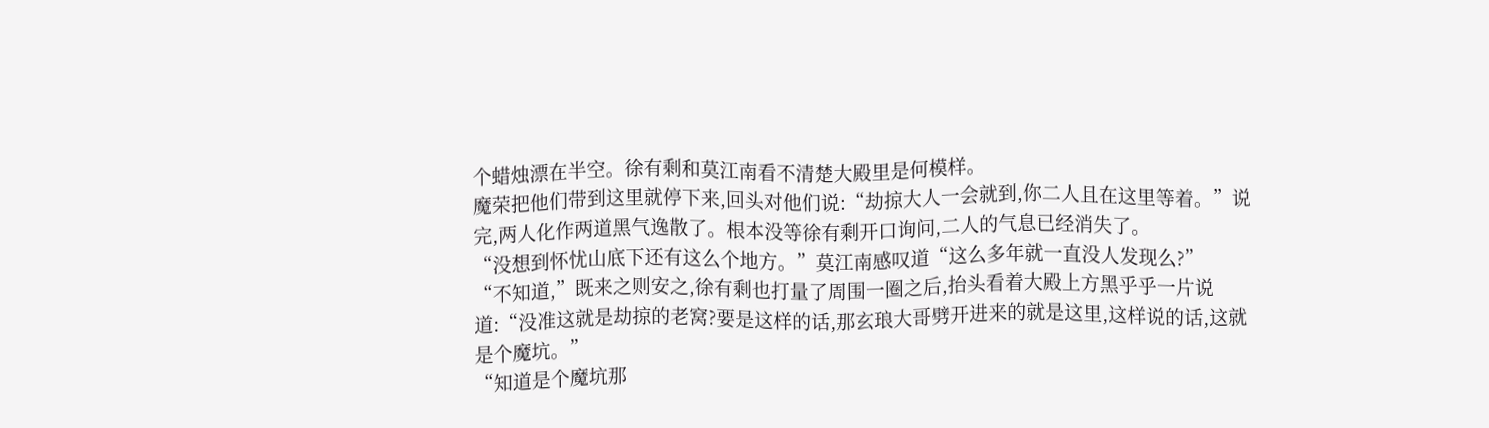个蜡烛漂在半空。徐有剩和莫江南看不清楚大殿里是何模样。
魔荣把他们带到这里就停下来,回头对他们说:“劫掠大人一会就到,你二人且在这里等着。”说完,两人化作两道黑气逸散了。根本没等徐有剩开口询问,二人的气息已经消失了。
“没想到怀忧山底下还有这么个地方。”莫江南感叹道“这么多年就一直没人发现么?”
“不知道,”既来之则安之,徐有剩也打量了周围一圈之后,抬头看着大殿上方黑乎乎一片说道:“没准这就是劫掠的老窝?要是这样的话,那玄琅大哥劈开进来的就是这里,这样说的话,这就是个魔坑。”
“知道是个魔坑那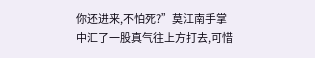你还进来,不怕死?”莫江南手掌中汇了一股真气往上方打去,可惜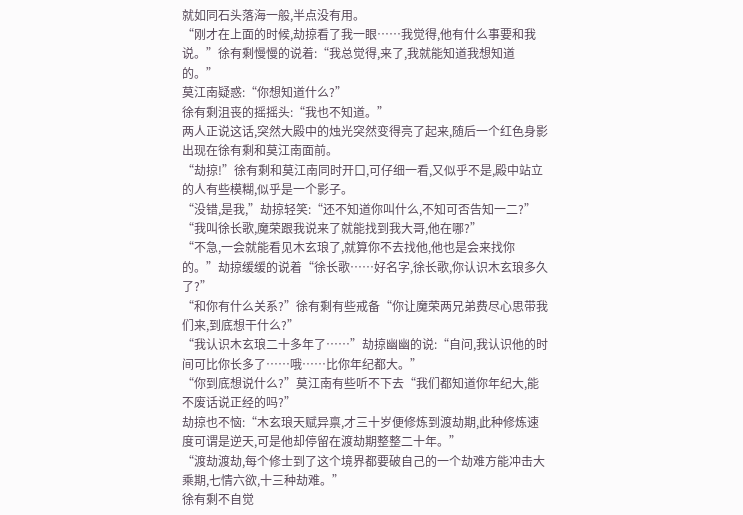就如同石头落海一般,半点没有用。
“刚才在上面的时候,劫掠看了我一眼……我觉得,他有什么事要和我说。”徐有剩慢慢的说着:“我总觉得,来了,我就能知道我想知道的。”
莫江南疑惑:“你想知道什么?”
徐有剩沮丧的摇摇头:“我也不知道。”
两人正说这话,突然大殿中的烛光突然变得亮了起来,随后一个红色身影出现在徐有剩和莫江南面前。
“劫掠!”徐有剩和莫江南同时开口,可仔细一看,又似乎不是,殿中站立的人有些模糊,似乎是一个影子。
“没错,是我,”劫掠轻笑:“还不知道你叫什么,不知可否告知一二?”
“我叫徐长歌,魔荣跟我说来了就能找到我大哥,他在哪?”
“不急,一会就能看见木玄琅了,就算你不去找他,他也是会来找你的。”劫掠缓缓的说着“徐长歌……好名字,徐长歌,你认识木玄琅多久了?”
“和你有什么关系?”徐有剩有些戒备“你让魔荣两兄弟费尽心思带我们来,到底想干什么?”
“我认识木玄琅二十多年了……”劫掠幽幽的说:“自问,我认识他的时间可比你长多了……哦……比你年纪都大。”
“你到底想说什么?”莫江南有些听不下去“我们都知道你年纪大,能不废话说正经的吗?”
劫掠也不恼:“木玄琅天赋异禀,才三十岁便修炼到渡劫期,此种修炼速度可谓是逆天,可是他却停留在渡劫期整整二十年。”
“渡劫渡劫,每个修士到了这个境界都要破自己的一个劫难方能冲击大乘期,七情六欲,十三种劫难。”
徐有剩不自觉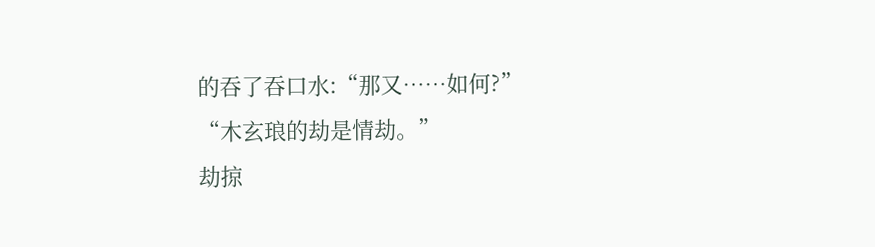的吞了吞口水:“那又……如何?”
“木玄琅的劫是情劫。”
劫掠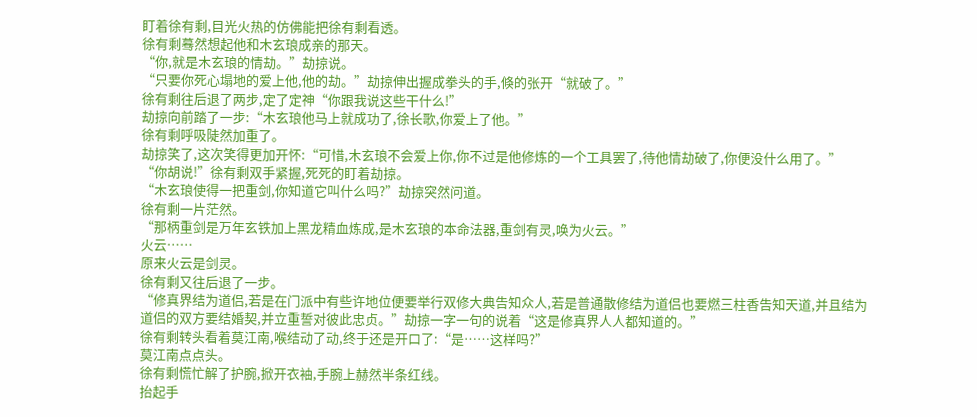盯着徐有剩,目光火热的仿佛能把徐有剩看透。
徐有剩蓦然想起他和木玄琅成亲的那天。
“你,就是木玄琅的情劫。”劫掠说。
“只要你死心塌地的爱上他,他的劫。”劫掠伸出握成拳头的手,倏的张开“就破了。”
徐有剩往后退了两步,定了定神“你跟我说这些干什么!”
劫掠向前踏了一步:“木玄琅他马上就成功了,徐长歌,你爱上了他。”
徐有剩呼吸陡然加重了。
劫掠笑了,这次笑得更加开怀:“可惜,木玄琅不会爱上你,你不过是他修炼的一个工具罢了,待他情劫破了,你便没什么用了。”
“你胡说!”徐有剩双手紧握,死死的盯着劫掠。
“木玄琅使得一把重剑,你知道它叫什么吗?”劫掠突然问道。
徐有剩一片茫然。
“那柄重剑是万年玄铁加上黑龙精血炼成,是木玄琅的本命法器,重剑有灵,唤为火云。”
火云……
原来火云是剑灵。
徐有剩又往后退了一步。
“修真界结为道侣,若是在门派中有些许地位便要举行双修大典告知众人,若是普通散修结为道侣也要燃三柱香告知天道,并且结为道侣的双方要结婚契,并立重誓对彼此忠贞。”劫掠一字一句的说着“这是修真界人人都知道的。”
徐有剩转头看着莫江南,喉结动了动,终于还是开口了:“是……这样吗?”
莫江南点点头。
徐有剩慌忙解了护腕,掀开衣袖,手腕上赫然半条红线。
抬起手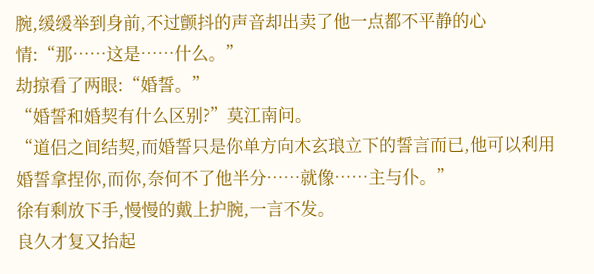腕,缓缓举到身前,不过颤抖的声音却出卖了他一点都不平静的心情:“那……这是……什么。”
劫掠看了两眼:“婚誓。”
“婚誓和婚契有什么区别?”莫江南问。
“道侣之间结契,而婚誓只是你单方向木玄琅立下的誓言而已,他可以利用婚誓拿捏你,而你,奈何不了他半分……就像……主与仆。”
徐有剩放下手,慢慢的戴上护腕,一言不发。
良久才复又抬起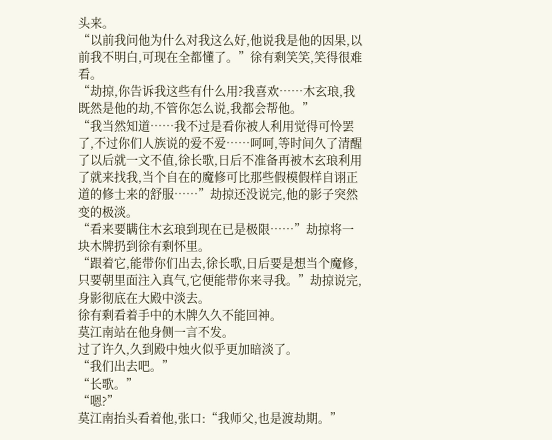头来。
“以前我问他为什么对我这么好,他说我是他的因果,以前我不明白,可现在全都懂了。”徐有剩笑笑,笑得很难看。
“劫掠,你告诉我这些有什么用?我喜欢……木玄琅,我既然是他的劫,不管你怎么说,我都会帮他。”
“我当然知道……我不过是看你被人利用觉得可怜罢了,不过你们人族说的爱不爱……呵呵,等时间久了清醒了以后就一文不值,徐长歌,日后不准备再被木玄琅利用了就来找我,当个自在的魔修可比那些假模假样自诩正道的修士来的舒服……”劫掠还没说完,他的影子突然变的极淡。
“看来要瞒住木玄琅到现在已是极限……”劫掠将一块木牌扔到徐有剩怀里。
“跟着它,能带你们出去,徐长歌,日后要是想当个魔修,只要朝里面注入真气,它便能带你来寻我。”劫掠说完,身影彻底在大殿中淡去。
徐有剩看着手中的木牌久久不能回神。
莫江南站在他身侧一言不发。
过了许久,久到殿中烛火似乎更加暗淡了。
“我们出去吧。”
“长歌。”
“嗯?”
莫江南抬头看着他,张口:“我师父,也是渡劫期。”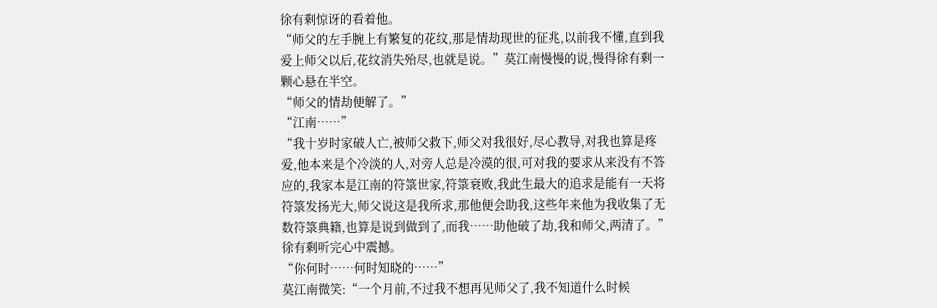徐有剩惊讶的看着他。
“师父的左手腕上有繁复的花纹,那是情劫现世的征兆,以前我不懂,直到我爱上师父以后,花纹消失殆尽,也就是说。”莫江南慢慢的说,慢得徐有剩一颗心悬在半空。
“师父的情劫便解了。”
“江南……”
“我十岁时家破人亡,被师父救下,师父对我很好,尽心教导,对我也算是疼爱,他本来是个冷淡的人,对旁人总是冷漠的很,可对我的要求从来没有不答应的,我家本是江南的符箓世家,符箓衰败,我此生最大的追求是能有一天将符箓发扬光大,师父说这是我所求,那他便会助我,这些年来他为我收集了无数符箓典籍,也算是说到做到了,而我……助他破了劫,我和师父,两清了。”
徐有剩听完心中震撼。
“你何时……何时知晓的……”
莫江南微笑:“一个月前,不过我不想再见师父了,我不知道什么时候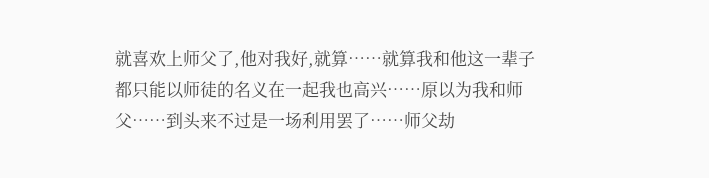就喜欢上师父了,他对我好,就算……就算我和他这一辈子都只能以师徒的名义在一起我也高兴……原以为我和师父……到头来不过是一场利用罢了……师父劫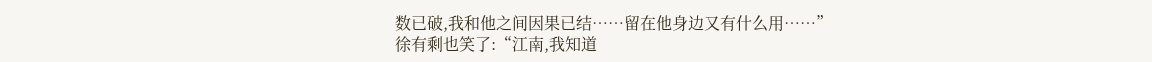数已破,我和他之间因果已结……留在他身边又有什么用……”
徐有剩也笑了:“江南,我知道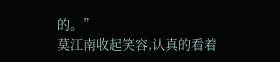的。”
莫江南收起笑容,认真的看着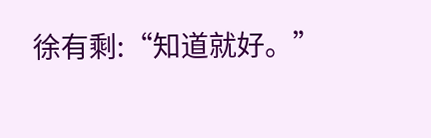徐有剩:“知道就好。”